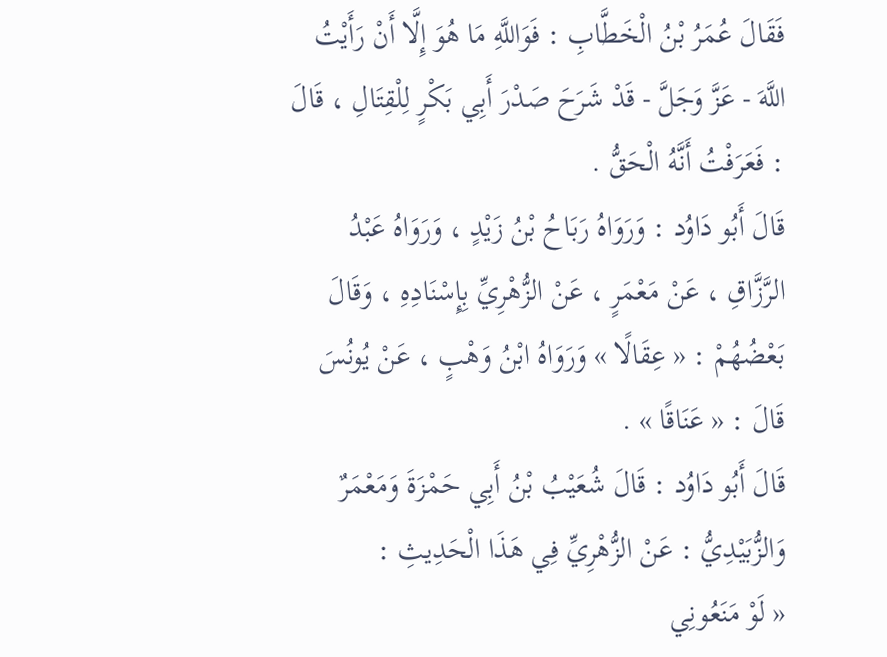فَقَالَ عُمَرُ بْنُ الْخَطَّابِ : فَوَاللَّهِ مَا هُوَ إِلَّا أَنْ رَأَيْتُ اللَّهَ - عَزَّ وَجَلَّ - قَدْ شَرَحَ صَدْرَ أَبِي بَكْرٍ لِلْقِتَالِ ، قَالَ : فَعَرَفْتُ أَنَّهُ الْحَقُّ .
قَالَ أَبُو دَاوُد : وَرَوَاهُ رَبَاحُ بْنُ زَيْدٍ ، وَرَوَاهُ عَبْدُ الرَّزَّاقِ ، عَنْ مَعْمَرٍ ، عَنْ الزُّهْرِيِّ بِإِسْنَادِهِ ، وَقَالَ بَعْضُهُمْ : « عِقَالًا » وَرَوَاهُ ابْنُ وَهْبٍ ، عَنْ يُونُسَ قَالَ : « عَنَاقًا » .
قَالَ أَبُو دَاوُد : قَالَ شُعَيْبُ بْنُ أَبِي حَمْزَةَ وَمَعْمَرٌ وَالزُّبَيْدِيُّ : عَنْ الزُّهْرِيِّ فِي هَذَا الْحَدِيثِ :
« لَوْ مَنَعُونِي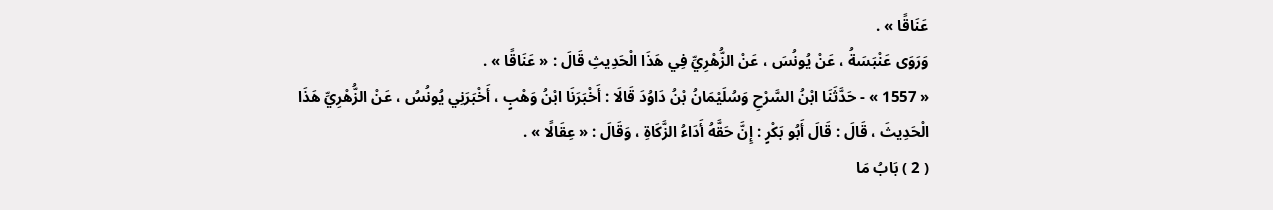عَنَاقًا » .
وَرَوَى عَنْبَسَةُ ، عَنْ يُونُسَ ، عَنْ الزُّهْرِيِّ فِي هَذَا الْحَدِيثِ قَالَ : « عَنَاقًا » .
« 1557 » - حَدَّثَنَا ابْنُ السَّرْحِ وَسُلَيْمَانُ بْنُ دَاوُدَ قَالَا : أَخْبَرَنَا ابْنُ وَهْبٍ ، أَخْبَرَنِي يُونُسُ ، عَنْ الزُّهْرِيِّ هَذَا الْحَدِيثَ ، قَالَ : قَالَ أَبُو بَكْرٍ : إِنَّ حَقَّهُ أَدَاءُ الزَّكَاةِ ، وَقَالَ : « عِقَالًا » .
( 2 ) بَابُ مَا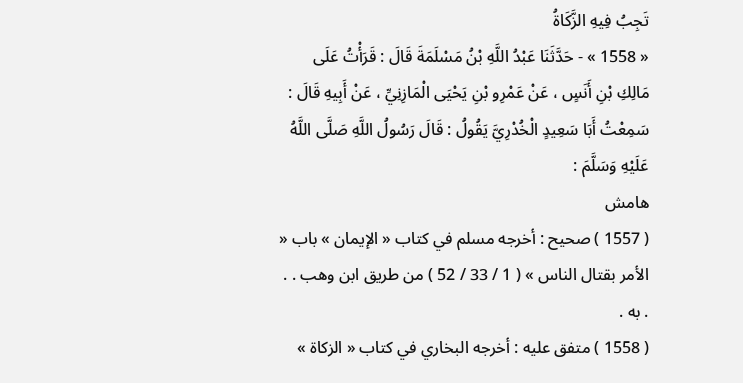تَجِبُ فِيهِ الزَّكَاةُ
« 1558 » - حَدَّثَنَا عَبْدُ اللَّهِ بْنُ مَسْلَمَةَ قَالَ : قَرَأْتُ عَلَى مَالِكِ بْنِ أَنَسٍ ، عَنْ عَمْرِو بْنِ يَحْيَى الْمَازِنِيِّ ، عَنْ أَبِيهِ قَالَ : سَمِعْتُ أَبَا سَعِيدٍ الْخُدْرِيَّ يَقُولُ : قَالَ رَسُولُ اللَّهِ صَلَّى اللَّهُ عَلَيْهِ وَسَلَّمَ :
هامش
( 1557 ) صحيح : أخرجه مسلم في كتاب « الإيمان » باب « الأمر بقتال الناس » ( 1 / 33 / 52 ) من طريق ابن وهب . . . به .
( 1558 ) متفق عليه : أخرجه البخاري في كتاب « الزكاة »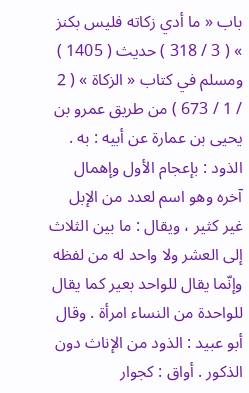باب « ما أدي زكاته فليس بكنز » ( 3 / 318 ) حديث ( 1405 ) ومسلم في كتاب « الزكاة » ( 2 / 1 / 673 ) من طريق عمرو بن يحيى بن عمارة عن أبيه : به .
الذود : بإعجام الأول وإهمال آخره وهو اسم لعدد من الإبل غير كثير ، ويقال : ما بين الثلاث إلى العشر ولا واحد له من لفظه وإنّما يقال للواحد بعير كما يقال للواحدة من النساء امرأة . وقال أبو عبيد : الذود من الإناث دون الذكور . أواق : كجوار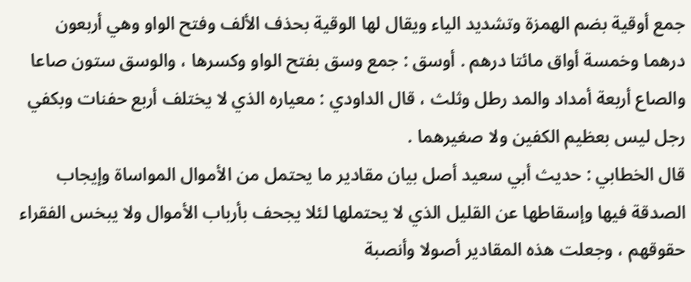جمع أوقية بضم الهمزة وتشديد الياء ويقال لها الوقية بحذف الألف وفتح الواو وهي أربعون درهما وخمسة أواق مائتا درهم . أوسق : جمع وسق بفتح الواو وكسرها ، والوسق ستون صاعا والصاع أربعة أمداد والمد رطل وثلث ، قال الداودي : معياره الذي لا يختلف أربع حفنات وبكفي رجل ليس بعظيم الكفين ولا صغيرهما .
قال الخطابي : حديث أبي سعيد أصل بيان مقادير ما يحتمل من الأموال المواساة وإيجاب الصدقة فيها وإسقاطها عن القليل الذي لا يحتملها لئلا يجحف بأرباب الأموال ولا يبخس الفقراء حقوقهم ، وجعلت هذه المقادير أصولا وأنصبة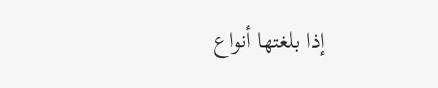إذا بلغتها أنواع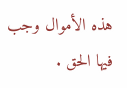هذه الأموال وجب فيها الحق .